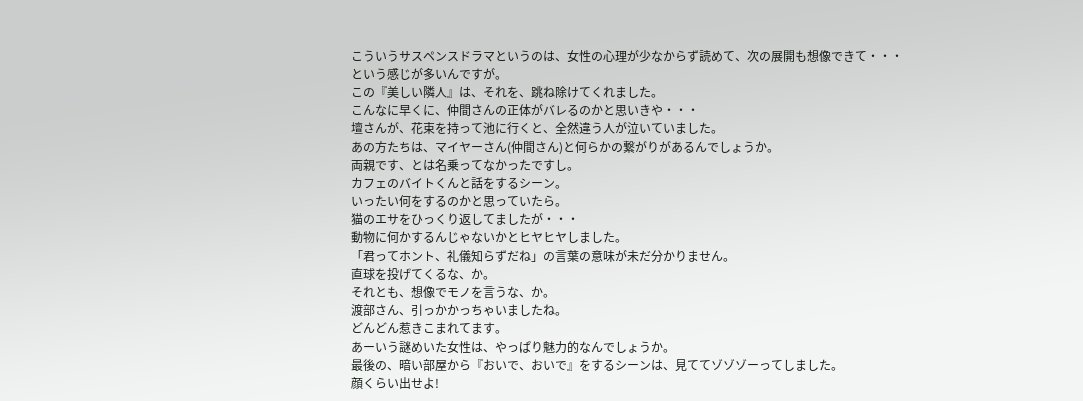こういうサスペンスドラマというのは、女性の心理が少なからず読めて、次の展開も想像できて・・・
という感じが多いんですが。
この『美しい隣人』は、それを、跳ね除けてくれました。
こんなに早くに、仲間さんの正体がバレるのかと思いきや・・・
壇さんが、花束を持って池に行くと、全然違う人が泣いていました。
あの方たちは、マイヤーさん(仲間さん)と何らかの繋がりがあるんでしょうか。
両親です、とは名乗ってなかったですし。
カフェのバイトくんと話をするシーン。
いったい何をするのかと思っていたら。
猫のエサをひっくり返してましたが・・・
動物に何かするんじゃないかとヒヤヒヤしました。
「君ってホント、礼儀知らずだね」の言葉の意味が未だ分かりません。
直球を投げてくるな、か。
それとも、想像でモノを言うな、か。
渡部さん、引っかかっちゃいましたね。
どんどん惹きこまれてます。
あーいう謎めいた女性は、やっぱり魅力的なんでしょうか。
最後の、暗い部屋から『おいで、おいで』をするシーンは、見ててゾゾゾーってしました。
顔くらい出せよ!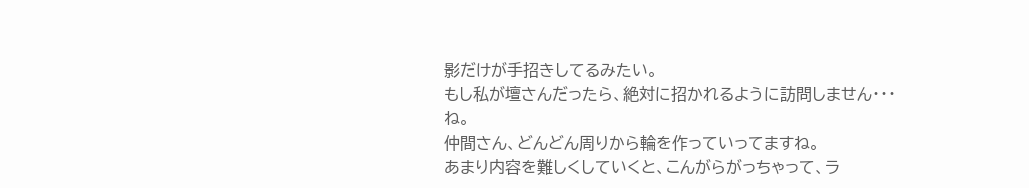影だけが手招きしてるみたい。
もし私が壇さんだったら、絶対に招かれるように訪問しません・・・ね。
仲間さん、どんどん周りから輪を作っていってますね。
あまり内容を難しくしていくと、こんがらがっちゃって、ラ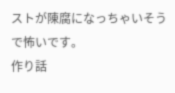ストが陳腐になっちゃいそうで怖いです。
作り話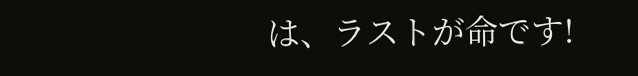は、ラストが命です!